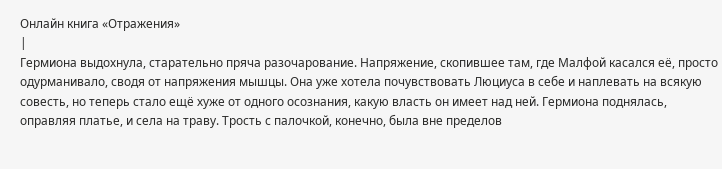Онлайн книга «Отражения»
|
Гермиона выдохнула, старательно пряча разочарование. Напряжение, скопившее там, где Малфой касался её, просто одурманивало, сводя от напряжения мышцы. Она уже хотела почувствовать Люциуса в себе и наплевать на всякую совесть, но теперь стало ещё хуже от одного осознания, какую власть он имеет над ней. Гермиона поднялась, оправляя платье, и села на траву. Трость с палочкой, конечно, была вне пределов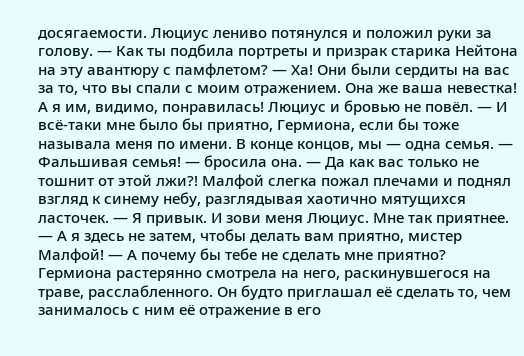досягаемости. Люциус лениво потянулся и положил руки за голову. — Как ты подбила портреты и призрак старика Нейтона на эту авантюру с памфлетом? — Ха! Они были сердиты на вас за то, что вы спали с моим отражением. Она же ваша невестка! А я им, видимо, понравилась! Люциус и бровью не повёл. — И всё-таки мне было бы приятно, Гермиона, если бы тоже называла меня по имени. В конце концов, мы — одна семья. — Фальшивая семья! — бросила она. — Да как вас только не тошнит от этой лжи?! Малфой слегка пожал плечами и поднял взгляд к синему небу, разглядывая хаотично мятущихся ласточек. — Я привык. И зови меня Люциус. Мне так приятнее. — А я здесь не затем, чтобы делать вам приятно, мистер Малфой! — А почему бы тебе не сделать мне приятно? Гермиона растерянно смотрела на него, раскинувшегося на траве, расслабленного. Он будто приглашал её сделать то, чем занималось с ним её отражение в его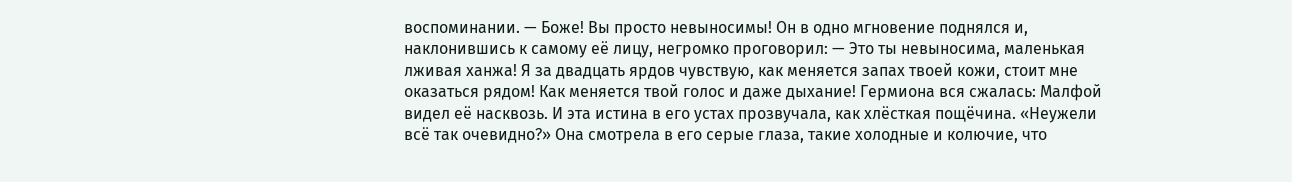воспоминании. — Боже! Вы просто невыносимы! Он в одно мгновение поднялся и, наклонившись к самому её лицу, негромко проговорил: — Это ты невыносима, маленькая лживая ханжа! Я за двадцать ярдов чувствую, как меняется запах твоей кожи, стоит мне оказаться рядом! Как меняется твой голос и даже дыхание! Гермиона вся сжалась: Малфой видел её насквозь. И эта истина в его устах прозвучала, как хлёсткая пощёчина. «Неужели всё так очевидно?» Она смотрела в его серые глаза, такие холодные и колючие, что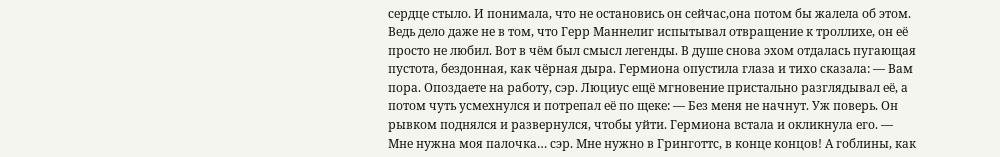сердце стыло. И понимала, что не остановись он сейчас,она потом бы жалела об этом. Ведь дело даже не в том, что Герр Маннелиг испытывал отвращение к троллихе, он её просто не любил. Вот в чём был смысл легенды. В душе снова эхом отдалась пугающая пустота, бездонная, как чёрная дыра. Гермиона опустила глаза и тихо сказала: — Вам пора. Опоздаете на работу, сэр. Люциус ещё мгновение пристально разглядывал её, а потом чуть усмехнулся и потрепал её по щеке: — Без меня не начнут. Уж поверь. Он рывком поднялся и развернулся, чтобы уйти. Гермиона встала и окликнула его. — Мне нужна моя палочка… сэр. Мне нужно в Гринготтс, в конце концов! А гоблины, как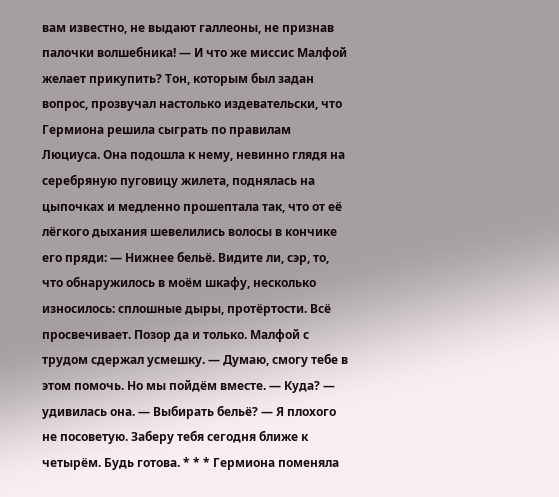вам известно, не выдают галлеоны, не признав палочки волшебника! — И что же миссис Малфой желает прикупить? Тон, которым был задан вопрос, прозвучал настолько издевательски, что Гермиона решила сыграть по правилам Люциуса. Она подошла к нему, невинно глядя на серебряную пуговицу жилета, поднялась на цыпочках и медленно прошептала так, что от её лёгкого дыхания шевелились волосы в кончике его пряди: — Нижнее бельё. Видите ли, сэр, то, что обнаружилось в моём шкафу, несколько износилось: сплошные дыры, протёртости. Всё просвечивает. Позор да и только. Малфой с трудом сдержал усмешку. — Думаю, смогу тебе в этом помочь. Но мы пойдём вместе. — Куда? — удивилась она. — Выбирать бельё? — Я плохого не посоветую. Заберу тебя сегодня ближе к четырём. Будь готова. * * * Гермиона поменяла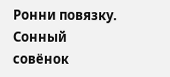Ронни повязку. Сонный совёнок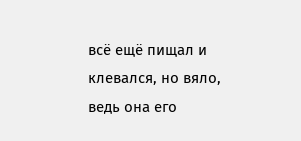всё ещё пищал и клевался, но вяло, ведь она его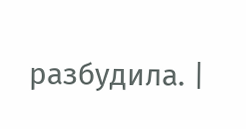разбудила. |